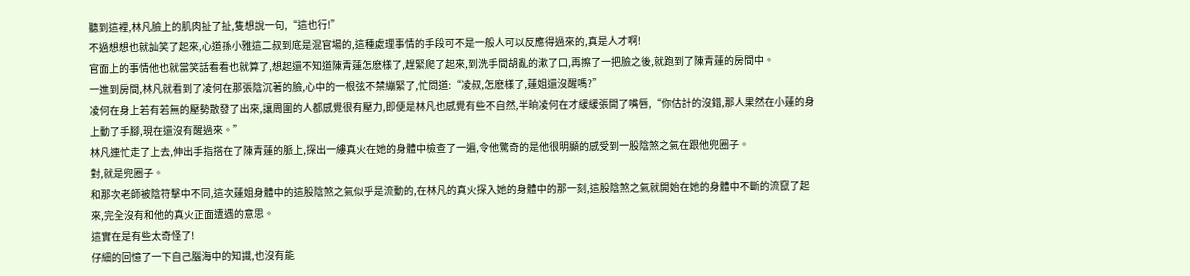聽到這裡,林凡臉上的肌肉扯了扯,隻想說一句,“這也行!”
不過想想也就訕笑了起來,心道孫小雅這二叔到底是混官場的,這種處理事情的手段可不是一般人可以反應得過來的,真是人才啊!
官面上的事情他也就當笑話看看也就算了,想起還不知道陳青蓮怎麽樣了,趕緊爬了起來,到洗手間胡亂的漱了口,再擦了一把臉之後,就跑到了陳青蓮的房間中。
一進到房間,林凡就看到了凌何在那張陰沉著的臉,心中的一根弦不禁繃緊了,忙問道:“凌叔,怎麽樣了,蓮姐還沒醒嗎?”
凌何在身上若有若無的壓勢散發了出來,讓周圍的人都感覺很有壓力,即便是林凡也感覺有些不自然,半晌凌何在才緩緩張開了嘴唇,“你估計的沒錯,那人果然在小蓮的身上動了手腳,現在還沒有醒過來。”
林凡連忙走了上去,伸出手指搭在了陳青蓮的脈上,探出一縷真火在她的身體中檢查了一遍,令他驚奇的是他很明顯的感受到一股陰煞之氣在跟他兜圈子。
對,就是兜圈子。
和那次老師被陰符擊中不同,這次蓮姐身體中的這股陰煞之氣似乎是流動的,在林凡的真火探入她的身體中的那一刻,這股陰煞之氣就開始在她的身體中不斷的流竄了起來,完全沒有和他的真火正面遭遇的意思。
這實在是有些太奇怪了!
仔細的回憶了一下自己腦海中的知識,也沒有能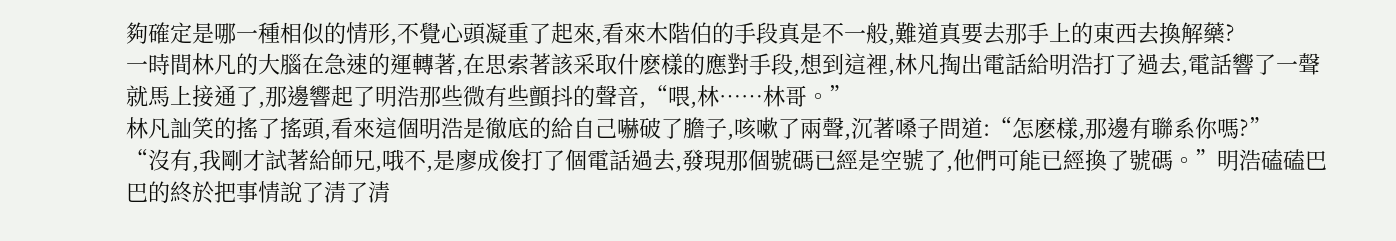夠確定是哪一種相似的情形,不覺心頭凝重了起來,看來木階伯的手段真是不一般,難道真要去那手上的東西去換解藥?
一時間林凡的大腦在急速的運轉著,在思索著該采取什麽樣的應對手段,想到這裡,林凡掏出電話給明浩打了過去,電話響了一聲就馬上接通了,那邊響起了明浩那些微有些顫抖的聲音,“喂,林……林哥。”
林凡訕笑的搖了搖頭,看來這個明浩是徹底的給自己嚇破了膽子,咳嗽了兩聲,沉著嗓子問道:“怎麽樣,那邊有聯系你嗎?”
“沒有,我剛才試著給師兄,哦不,是廖成俊打了個電話過去,發現那個號碼已經是空號了,他們可能已經換了號碼。”明浩磕磕巴巴的終於把事情說了清了清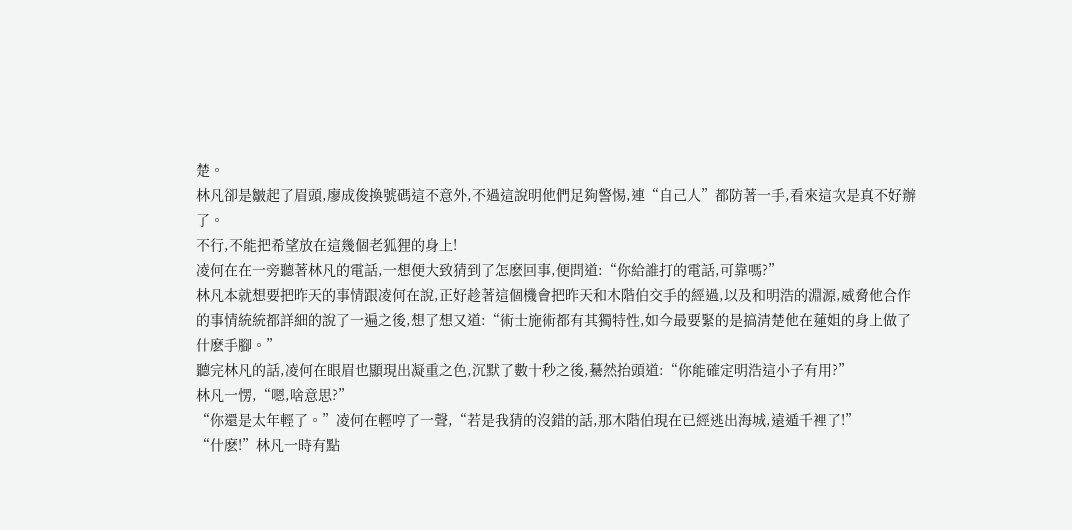楚。
林凡卻是皺起了眉頭,廖成俊換號碼這不意外,不過這說明他們足夠警惕,連“自己人”都防著一手,看來這次是真不好辦了。
不行,不能把希望放在這幾個老狐狸的身上!
凌何在在一旁聽著林凡的電話,一想便大致猜到了怎麽回事,便問道:“你給誰打的電話,可靠嗎?”
林凡本就想要把昨天的事情跟凌何在說,正好趁著這個機會把昨天和木階伯交手的經過,以及和明浩的淵源,威脅他合作的事情統統都詳細的說了一遍之後,想了想又道:“術士施術都有其獨特性,如今最要緊的是搞清楚他在蓮姐的身上做了什麽手腳。”
聽完林凡的話,凌何在眼眉也顯現出凝重之色,沉默了數十秒之後,驀然抬頭道:“你能確定明浩這小子有用?”
林凡一愣,“嗯,啥意思?”
“你還是太年輕了。”凌何在輕哼了一聲,“若是我猜的沒錯的話,那木階伯現在已經逃出海城,遠遁千裡了!”
“什麽!”林凡一時有點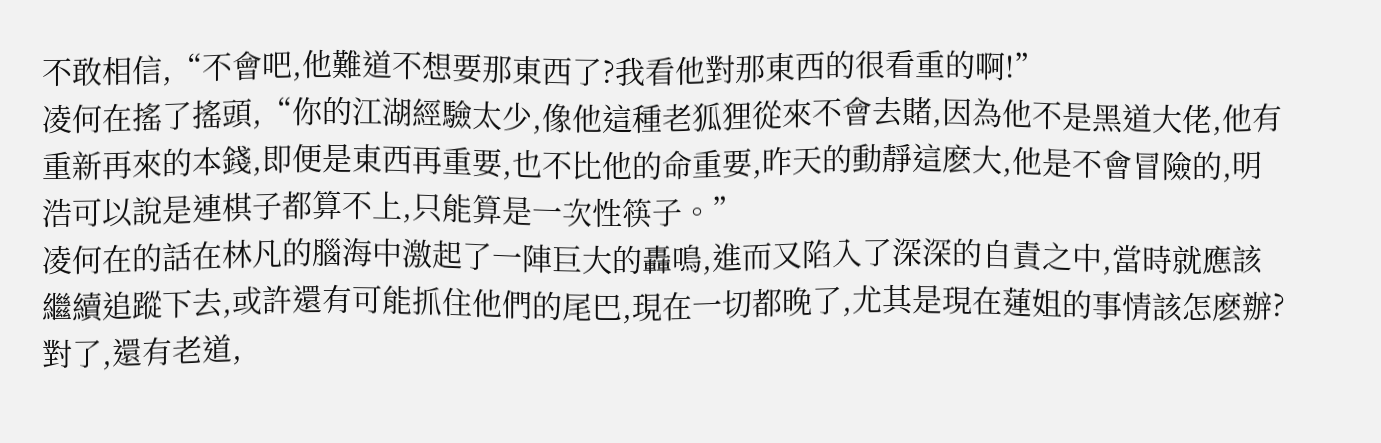不敢相信,“不會吧,他難道不想要那東西了?我看他對那東西的很看重的啊!”
凌何在搖了搖頭,“你的江湖經驗太少,像他這種老狐狸從來不會去賭,因為他不是黑道大佬,他有重新再來的本錢,即便是東西再重要,也不比他的命重要,昨天的動靜這麽大,他是不會冒險的,明浩可以說是連棋子都算不上,只能算是一次性筷子。”
凌何在的話在林凡的腦海中激起了一陣巨大的轟鳴,進而又陷入了深深的自責之中,當時就應該繼續追蹤下去,或許還有可能抓住他們的尾巴,現在一切都晚了,尤其是現在蓮姐的事情該怎麽辦?
對了,還有老道,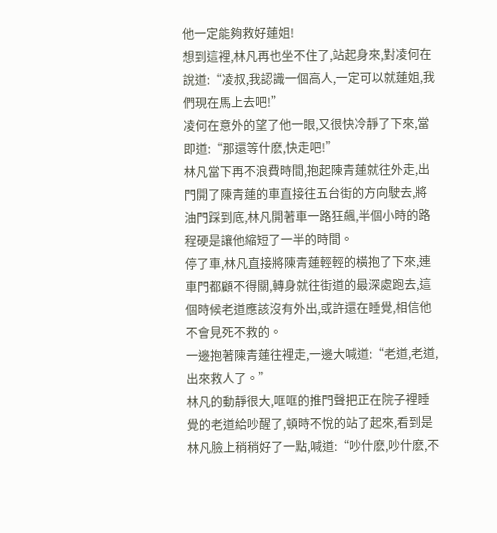他一定能夠救好蓮姐!
想到這裡,林凡再也坐不住了,站起身來,對凌何在說道:“凌叔,我認識一個高人,一定可以就蓮姐,我們現在馬上去吧!”
凌何在意外的望了他一眼,又很快冷靜了下來,當即道:“那還等什麽,快走吧!”
林凡當下再不浪費時間,抱起陳青蓮就往外走,出門開了陳青蓮的車直接往五台街的方向駛去,將油門踩到底,林凡開著車一路狂飆,半個小時的路程硬是讓他縮短了一半的時間。
停了車,林凡直接將陳青蓮輕輕的橫抱了下來,連車門都顧不得關,轉身就往街道的最深處跑去,這個時候老道應該沒有外出,或許還在睡覺,相信他不會見死不救的。
一邊抱著陳青蓮往裡走,一邊大喊道:“老道,老道,出來救人了。”
林凡的動靜很大,哐哐的推門聲把正在院子裡睡覺的老道給吵醒了,頓時不悅的站了起來,看到是林凡臉上稍稍好了一點,喊道:“吵什麽,吵什麽,不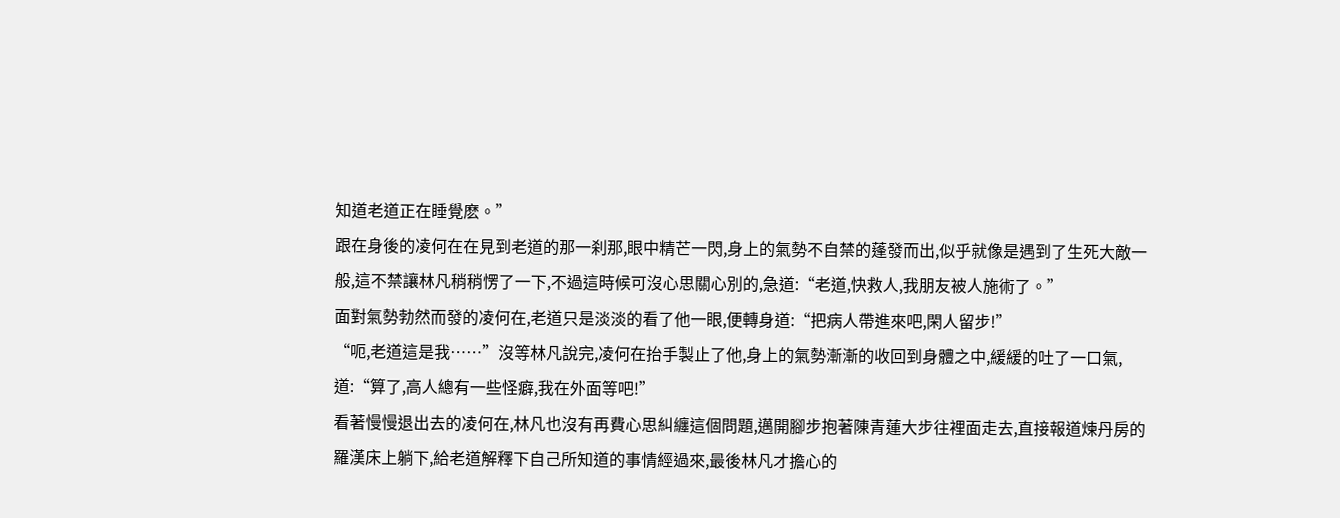知道老道正在睡覺麽。”
跟在身後的凌何在在見到老道的那一刹那,眼中精芒一閃,身上的氣勢不自禁的蓬發而出,似乎就像是遇到了生死大敵一般,這不禁讓林凡稍稍愣了一下,不過這時候可沒心思關心別的,急道:“老道,快救人,我朋友被人施術了。”
面對氣勢勃然而發的凌何在,老道只是淡淡的看了他一眼,便轉身道:“把病人帶進來吧,閑人留步!”
“呃,老道這是我……”沒等林凡說完,凌何在抬手製止了他,身上的氣勢漸漸的收回到身體之中,緩緩的吐了一口氣,道:“算了,高人總有一些怪癖,我在外面等吧!”
看著慢慢退出去的凌何在,林凡也沒有再費心思糾纏這個問題,邁開腳步抱著陳青蓮大步往裡面走去,直接報道煉丹房的羅漢床上躺下,給老道解釋下自己所知道的事情經過來,最後林凡才擔心的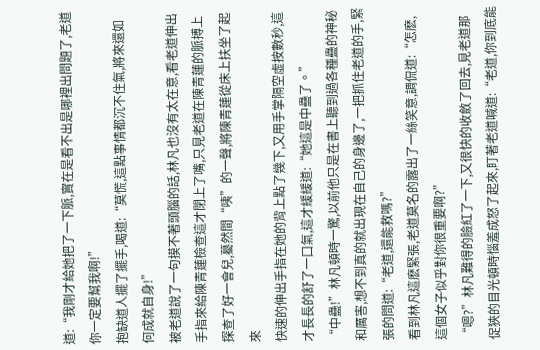道:“我剛才給她把了一下脈,實在是看不出是哪裡出問題了,老道你一定要幫我啊!”
抱缺道人擺了擺手,喝道:“莫慌,這點事情都沉不住氣,將來還如何成就自身!”
被老道說了一句摸不著頭腦的話,林凡也沒有太在意,看老道伸出手指來給陳青蓮檢查這才閉上了嘴,只見老道在陳青蓮的脈搏上探查了好一會兒,驀然間“咦”的一聲,將陳青蓮從床上扶坐了起來
快速的伸出手指在她的背上點了幾下,又用手掌隔空虛按數秒,這才長長的舒了一口氣,這才緩緩道:“她這是中蠱了。”
“中蠱!”林凡頓時一驚,以前他只是在書上聽到過各種蠱的神秘和厲害,想不到真的就出現在自己的身邊了,一把抓住老道的手,緊張的問道:“老道,還能救嗎?”
看到林凡這麽緊張,老道莫名的露出了一絲笑意,調侃道:“怎麽,這個女子似乎對你很重要啊?”
“嗯?”林凡難得的臉紅了一下,又很快的收斂了回去,見老道那促狹的目光頓時惱羞成怒了起來,盯著老道喊道:“老道,你到底能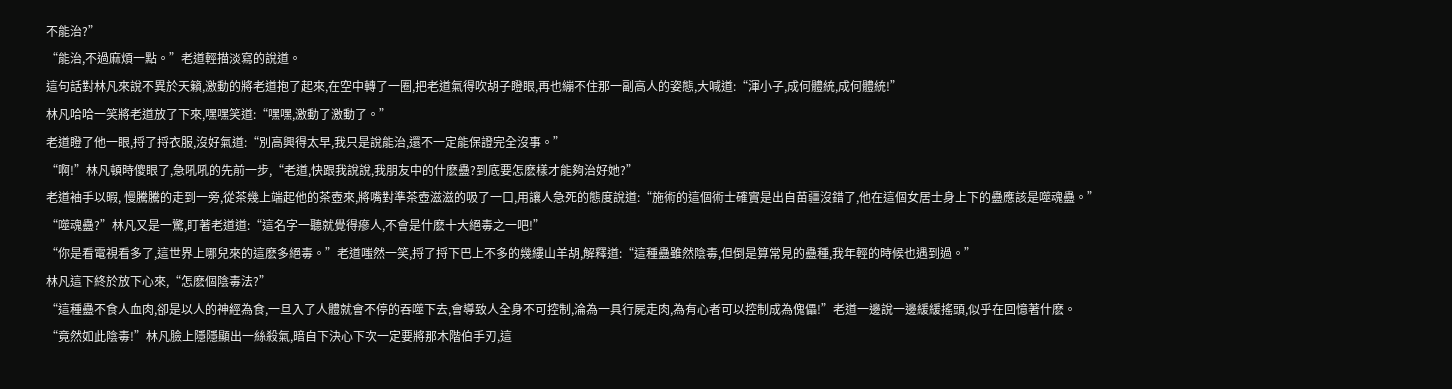不能治?”
“能治,不過麻煩一點。”老道輕描淡寫的說道。
這句話對林凡來說不異於天籟,激動的將老道抱了起來,在空中轉了一圈,把老道氣得吹胡子瞪眼,再也繃不住那一副高人的姿態,大喊道:“渾小子,成何體統,成何體統!”
林凡哈哈一笑將老道放了下來,嘿嘿笑道:“嘿嘿,激動了激動了。”
老道瞪了他一眼,捋了捋衣服,沒好氣道:“別高興得太早,我只是說能治,還不一定能保證完全沒事。”
“啊!”林凡頓時傻眼了,急吼吼的先前一步,“老道,快跟我說說,我朋友中的什麽蠱?到底要怎麽樣才能夠治好她?”
老道袖手以暇, 慢騰騰的走到一旁,從茶幾上端起他的茶壺來,將嘴對準茶壺滋滋的吸了一口,用讓人急死的態度說道:“施術的這個術士確實是出自苗疆沒錯了,他在這個女居士身上下的蠱應該是噬魂蠱。”
“噬魂蠱?”林凡又是一驚,盯著老道道:“這名字一聽就覺得瘮人,不會是什麽十大絕毒之一吧!”
“你是看電視看多了,這世界上哪兒來的這麽多絕毒。”老道嗤然一笑,捋了捋下巴上不多的幾縷山羊胡,解釋道:“這種蠱雖然陰毒,但倒是算常見的蠱種,我年輕的時候也遇到過。”
林凡這下終於放下心來,“怎麽個陰毒法?”
“這種蠱不食人血肉,卻是以人的神經為食,一旦入了人體就會不停的吞噬下去,會導致人全身不可控制,淪為一具行屍走肉,為有心者可以控制成為傀儡!”老道一邊說一邊緩緩搖頭,似乎在回憶著什麽。
“竟然如此陰毒!”林凡臉上隱隱顯出一絲殺氣,暗自下決心下次一定要將那木階伯手刃,這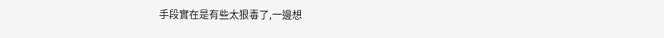手段實在是有些太狠毒了,一邊想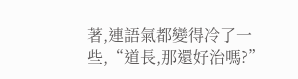著,連語氣都變得冷了一些,“道長,那還好治嗎?”